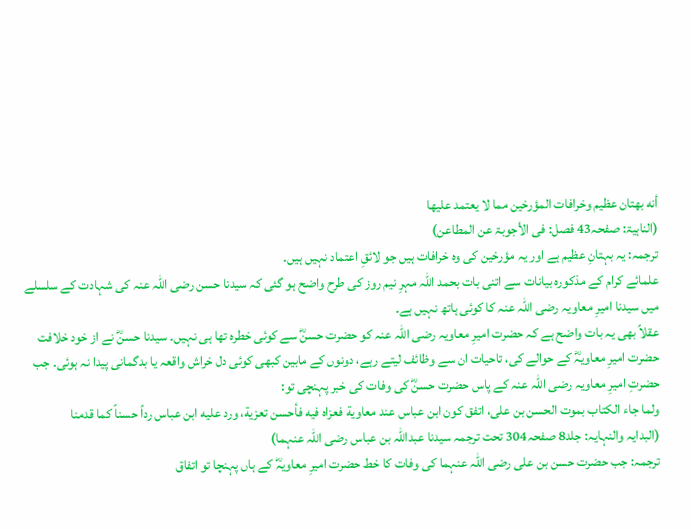أنه بهتان عظيم وخرافات المؤرخين مما لا يعتمد عليها
(الناہیۃ: صفحہ43 فصل: فی الأجوبۃ عن المطاعن)
ترجمہ: یہ بہتانِ عظیم ہے اور یہ مؤرخین کی وہ خرافات ہیں جو لائقِ اعتماد نہیں ہیں۔
علمائے کرام کے مذکورہ بیانات سے اتنی بات بحمد اللہ مہرِ نیم روز کی طرح واضح ہو گئی کہ سیدنا حسن رضی اللہ عنہ کی شہادت کے سلسلے میں سیدنا امیرِ معاویہ رضی اللہ عنہ کا کوئی ہاتھ نہیں ہے۔
عقلاً بھی یہ بات واضح ہے کہ حضرت امیرِ معاویہ رضی اللہ عنہ کو حضرت حسنؓ سے کوئی خطرہ تھا ہی نہیں۔ سیدنا حسنؓ نے از خود خلافت حضرت امیرِ معاویہؓ کے حوالے کی، تاحیات ان سے وظائف لیتے رہے، دونوں کے مابین کبھی کوئی دل خراش واقعہ یا بدگمانی پیدا نہ ہوئی۔ جب حضرتِ امیرِ معاویہ رضی اللہ عنہ کے پاس حضرت حسنؓ کی وفات کی خبر پہنچی تو:
ولما جاء الكتاب بموت الحسن بن علی، اتفق كون ابن عباس عند معاوية فعزاه فيه فأحسن تعزية، ورد عليه ابن عباس رداً حسناً كما قدمنا
(البدایہ والنہایہ: جلد8 صفحہ304 تحت ترجمہ سیدنا عبداللہ بن عباس رضی اللہ عنہما)
ترجمہ: جب حضرت حسن بن علی رضی اللہ عنہما کی وفات کا خط حضرت امیرِ معاویہؓ کے ہاں پہنچا تو اتفاق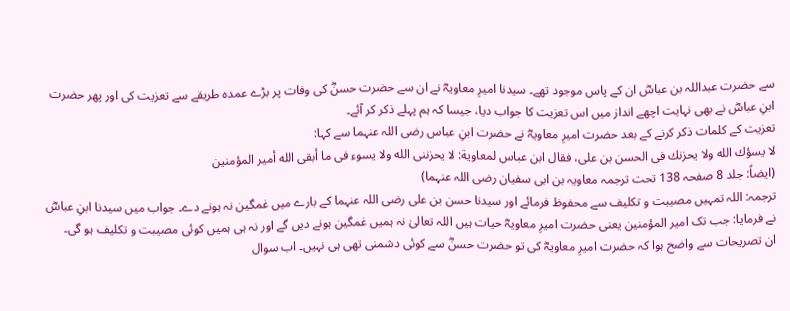سے حضرت عبداللہ بن عباسؓ ان کے پاس موجود تھے۔ سیدنا امیرِ معاویہؓ نے ان سے حضرت حسنؓ کی وفات پر بڑے عمدہ طریقے سے تعزیت کی اور پھر حضرت ابنِ عباسؓ نے بھی نہایت اچھے انداز میں اس تعزیت کا جواب دیا، جیسا کہ ہم پہلے ذکر کر آئے۔
تعزیت کے کلمات ذکر کرنے کے بعد حضرت امیرِ معاویہؓ نے حضرت ابنِ عباس رضی اللہ عنہما سے کہا:
لا يسؤك الله ولا يحزنك فی الحسن بن علی، فقال ابن عباس لمعاوية: لا يحزننی الله ولا يسوء فی ما أبقى الله أمير المؤمنين
(ایضاً: جلد 8 صفحہ 138 تحت ترجمہ معاویہ بن ابی سفیان رضی اللہ عنہما)
ترجمہ: اللہ تمہیں مصیبت و تکلیف سے محفوظ فرمائے اور سیدنا حسن بن علی رضی اللہ عنہما کے بارے میں غمگین نہ ہونے دے۔ جواب میں سیدنا ابنِ عباسؓ نے فرمایا: جب تک امیر المؤمنین یعنی حضرت امیرِ معاویہؓ حیات ہیں اللہ تعالیٰ نہ ہمیں غمگین ہونے دیں گے اور نہ ہی ہمیں کوئی مصیبت و تکلیف ہو گی۔
ان تصریحات سے واضح ہوا کہ حضرت امیرِ معاویہؓ کی تو حضرت حسنؓ سے کوئی دشمنی تھی ہی نہیں۔ اب سوال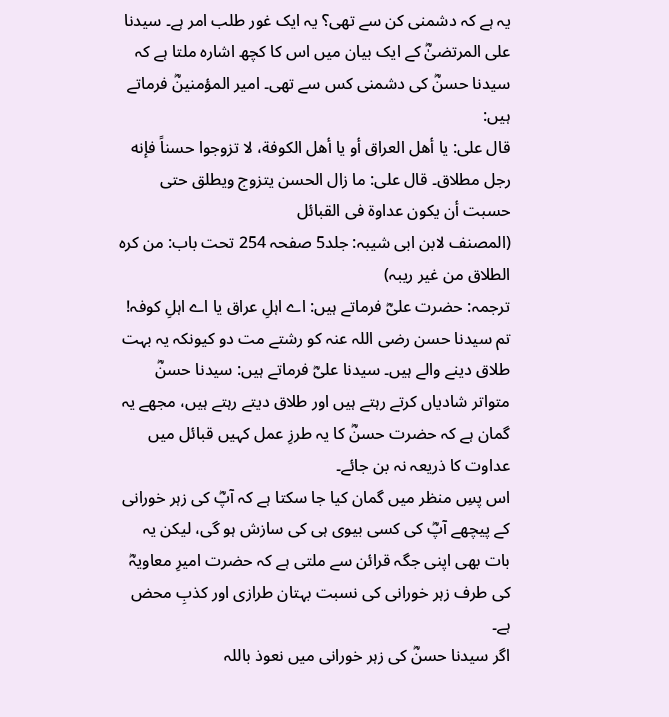یہ ہے کہ دشمنی کن سے تھی؟ یہ ایک غور طلب امر ہے۔ سیدنا علی المرتضیٰؓ کے ایک بیان میں اس کا کچھ اشارہ ملتا ہے کہ سیدنا حسنؓ کی دشمنی کس سے تھی۔ امیر المؤمنینؓ فرماتے ہیں:
قال علی: يا أهل العراق أو يا أهل الكوفة، لا تزوجوا حسناً فإنه رجل مطلاق۔ قال علی: ما زال الحسن يتزوج ويطلق حتى حسبت أن يكون عداوة فی القبائل
(المصنف لابن ابی شیبہ: جلد5 صفحہ 254 تحت باب: من کرہ الطلاق من غیر ریبہ)
ترجمہ: حضرت علیؓ فرماتے ہیں: اے اہلِ عراق یا اے اہلِ کوفہ! تم سیدنا حسن رضی اللہ عنہ کو رشتے مت دو کیونکہ یہ بہت طلاق دینے والے ہیں۔ سیدنا علیؓ فرماتے ہیں: سیدنا حسنؓ متواتر شادیاں کرتے رہتے ہیں اور طلاق دیتے رہتے ہیں، مجھے یہ گمان ہے کہ حضرت حسنؓ کا یہ طرزِ عمل کہیں قبائل میں عداوت کا ذریعہ نہ بن جائے۔
اس پسِ منظر میں گمان کیا جا سکتا ہے کہ آپؓ کی زہر خورانی کے پیچھے آپؓ کی کسی بیوی ہی کی سازش ہو گی، لیکن یہ بات بھی اپنی جگہ قرائن سے ملتی ہے کہ حضرت امیرِ معاویہؓ کی طرف زہر خورانی کی نسبت بہتان طرازی اور کذبِ محض ہے۔
اگر سیدنا حسنؓ کی زہر خورانی میں نعوذ باللہ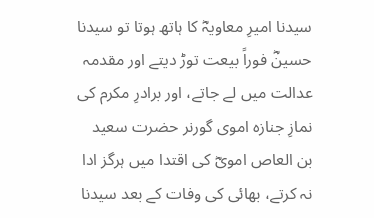سیدنا امیرِ معاویہؓ کا ہاتھ ہوتا تو سیدنا حسینؓ فوراً بیعت توڑ دیتے اور مقدمہ عدالت میں لے جاتے، اور برادرِ مکرم کی نمازِ جنازہ اموی گورنر حضرت سعید بن العاص امویؓ کی اقتدا میں ہرگز ادا نہ کرتے، بھائی کی وفات کے بعد سیدنا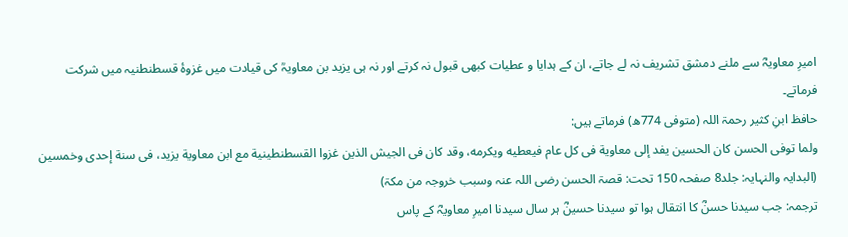امیرِ معاویہؓ سے ملنے دمشق تشریف نہ لے جاتے، ان کے ہدایا و عطیات کبھی قبول نہ کرتے اور نہ ہی یزید بن معاویہؒ کی قیادت میں غزوۂ قسطنطنیہ میں شرکت فرماتے۔
حافظ ابنِ کثیر رحمۃ اللہ (متوفی 774ھ) فرماتے ہیں:
ولما توفی الحسن كان الحسين يفد إلى معاوية فی كل عام فيعطيه ويكرمه، وقد كان فی الجيش الذين غزوا القسطنطينية مع ابن معاوية يزيد، فی سنة إحدى وخمسين
(البدایہ والنہایہ: جلد8 صفحہ 150 تحت: قصۃ الحسن رضی اللہ عنہ وسبب خروجہ من مکۃ)
ترجمہ: جب سیدنا حسنؓ کا انتقال ہوا تو سیدنا حسینؓ ہر سال سیدنا امیرِ معاویہؓ کے پاس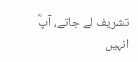تشریف لے جاتے، آپؓ انہیں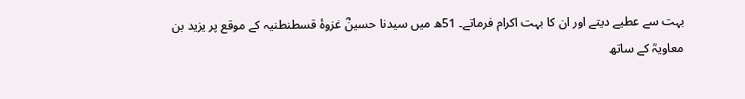بہت سے عطیے دیتے اور ان کا بہت اکرام فرماتے۔ 51ھ میں سیدنا حسینؓ غزوۂ قسطنطنیہ کے موقع پر یزید بن معاویہؒ کے ساتھ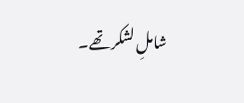شاملِ لشکر تھے۔